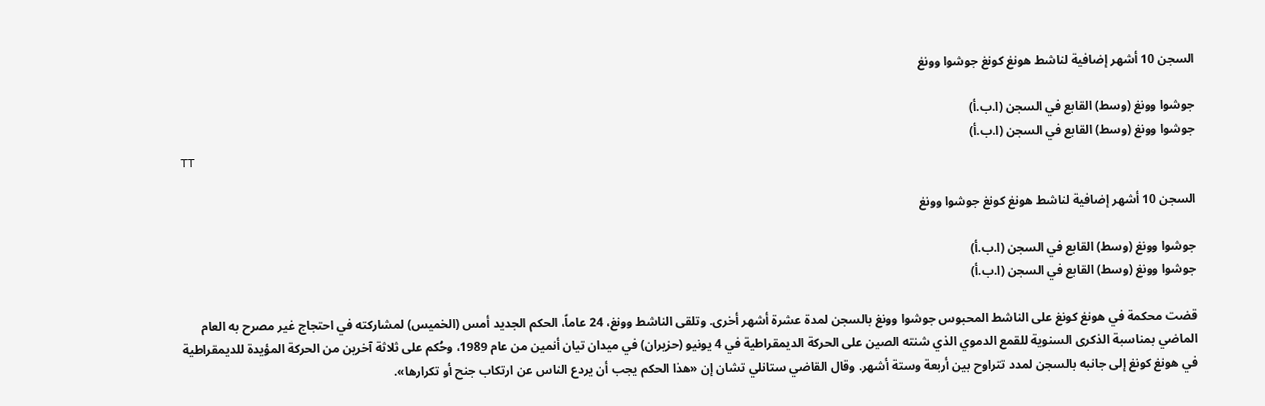السجن 10 أشهر إضافية لناشط هونغ كونغ جوشوا وونغ

جوشوا وونغ (وسط) القابع في السجن (ا.ب.أ)
جوشوا وونغ (وسط) القابع في السجن (ا.ب.أ)
TT

السجن 10 أشهر إضافية لناشط هونغ كونغ جوشوا وونغ

جوشوا وونغ (وسط) القابع في السجن (ا.ب.أ)
جوشوا وونغ (وسط) القابع في السجن (ا.ب.أ)

قضت محكمة في هونغ كونغ على الناشط المحبوس جوشوا وونغ بالسجن لمدة عشرة أشهر أخرى. وتلقى الناشط وونغ، 24 عاماً، الحكم الجديد أمس (الخميس) لمشاركته في احتجاج غير مصرح به العام الماضي بمناسبة الذكرى السنوية للقمع الدموي الذي شنته الصين على الحركة الديمقراطية في 4 يونيو (حزيران) في ميدان تيان أنمين من عام 1989، وحُكم على ثلاثة آخرين من الحركة المؤيدة للديمقراطية في هونغ كونغ إلى جانبه بالسجن لمدد تتراوح بين أربعة وستة أشهر. وقال القاضي ستانلي تشان إن «هذا الحكم يجب أن يردع الناس عن ارتكاب جنح أو تكرارها».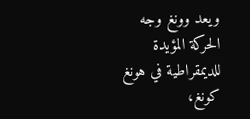ويعد وونغ وجه الحركة المؤيدة للديمقراطية في هونغ كونغ،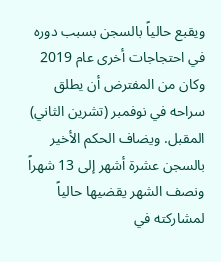ويقبع حالياً بالسجن بسبب دوره في احتجاجات أخرى عام 2019 وكان من المفترض أن يطلق سراحه في نوفمبر (تشرين الثاني) المقبل. ويضاف الحكم الأخير بالسجن عشرة أشهر إلى 13 شهراً ونصف الشهر يقضيها حالياً لمشاركته في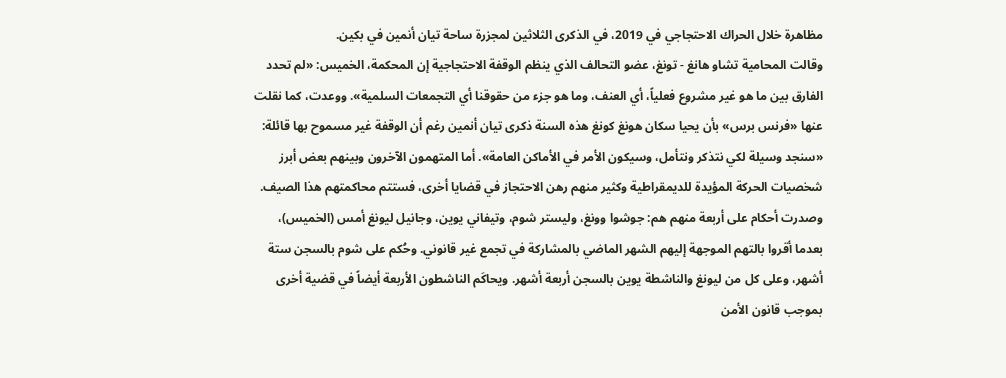مظاهرة خلال الحراك الاحتجاجي في 2019، في الذكرى الثلاثين لمجزرة ساحة تيان أنمين في بكين.
وقالت المحامية تشاو هانغ - تونغ، عضو التحالف الذي ينظم الوقفة الاحتجاجية إن المحكمة، الخميس: «لم تحدد الفارق بين ما هو غير مشروع فعلياً، أي العنف، وما هو جزء من حقوقنا أي التجمعات السلمية». ووعدت، كما نقلت عنها «فرنس برس» بأن يحيا سكان هونغ كونغ هذه السنة ذكرى تيان أنمين رغم أن الوقفة غير مسموح بها قائلة: «سنجد وسيلة لكي نتذكر ونتأمل، وسيكون الأمر في الأماكن العامة». أما المتهمون الآخرون وبينهم بعض أبرز شخصيات الحركة المؤيدة للديمقراطية وكثير منهم رهن الاحتجاز في قضايا أخرى، فستتم محاكمتهم هذا الصيف. وصدرت أحكام على أربعة منهم هم: جوشوا وونغ، وليستر شوم، وتيفاني يوين، وجانيل ليونغ أمس (الخميس)، بعدما أقروا بالتهم الموجهة إليهم الشهر الماضي بالمشاركة في تجمع غير قانوني. وحُكم على شوم بالسجن ستة أشهر، وعلى كل من ليونغ والناشطة يوين بالسجن أربعة أشهر. ويحاكَم الناشطون الأربعة أيضاً في قضية أخرى بموجب قانون الأمن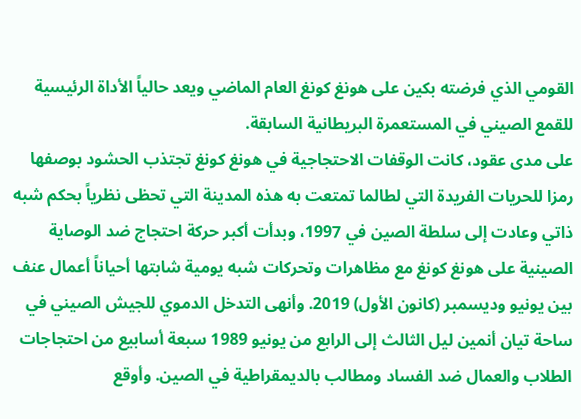القومي الذي فرضته بكين على هونغ كونغ العام الماضي ويعد حالياً الأداة الرئيسية للقمع الصيني في المستعمرة البريطانية السابقة.
على مدى عقود، كانت الوقفات الاحتجاجية في هونغ كونغ تجتذب الحشود بوصفها رمزا للحريات الفريدة التي لطالما تمتعت به هذه المدينة التي تحظى نظرياً بحكم شبه ذاتي وعادت إلى سلطة الصين في 1997، وبدأت أكبر حركة احتجاج ضد الوصاية الصينية على هونغ كونغ مع مظاهرات وتحركات شبه يومية شابتها أحياناً أعمال عنف بين يونيو وديسمبر (كانون الأول) 2019. وأنهى التدخل الدموي للجيش الصيني في ساحة تيان أنمين ليل الثالث إلى الرابع من يونيو 1989 سبعة أسابيع من احتجاجات الطلاب والعمال ضد الفساد ومطالب بالديمقراطية في الصين. وأوقع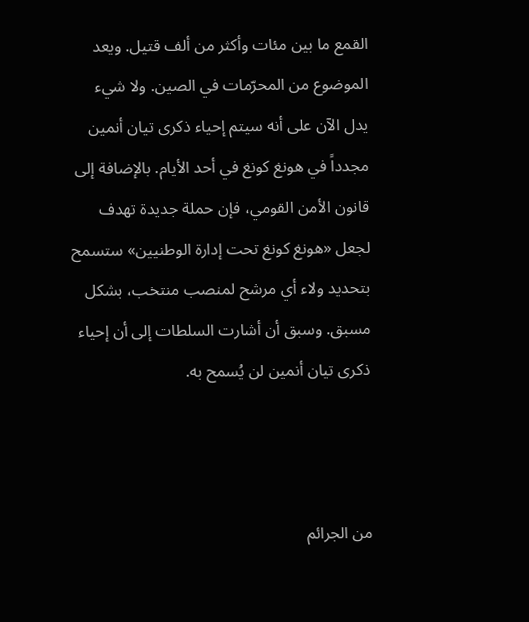القمع ما بين مئات وأكثر من ألف قتيل. ويعد الموضوع من المحرّمات في الصين. ولا شيء يدل الآن على أنه سيتم إحياء ذكرى تيان أنمين مجدداً في هونغ كونغ في أحد الأيام. بالإضافة إلى قانون الأمن القومي، فإن حملة جديدة تهدف لجعل «هونغ كونغ تحت إدارة الوطنيين» ستسمح بتحديد ولاء أي مرشح لمنصب منتخب، بشكل مسبق. وسبق أن أشارت السلطات إلى أن إحياء ذكرى تيان أنمين لن يُسمح به.



من الجرائم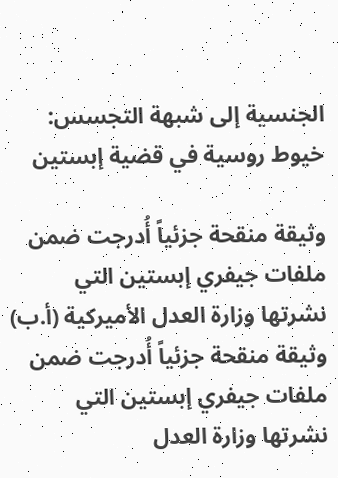الجنسية إلى شبهة التجسس: خيوط روسية في قضية إبستين

وثيقة منقحة جزئياً أُدرجت ضمن ملفات جيفري إبستين التي نشرتها وزارة العدل الأميركية (أ.ب)
وثيقة منقحة جزئياً أُدرجت ضمن ملفات جيفري إبستين التي نشرتها وزارة العدل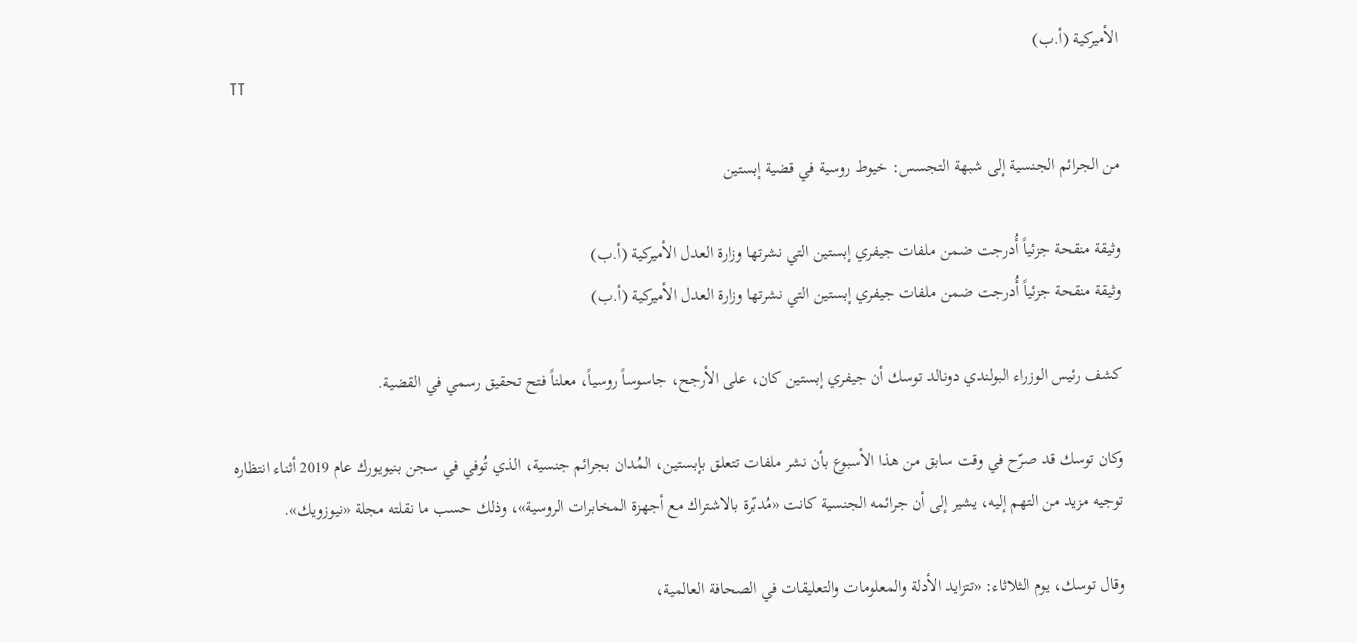الأميركية (أ.ب)
TT

من الجرائم الجنسية إلى شبهة التجسس: خيوط روسية في قضية إبستين

وثيقة منقحة جزئياً أُدرجت ضمن ملفات جيفري إبستين التي نشرتها وزارة العدل الأميركية (أ.ب)
وثيقة منقحة جزئياً أُدرجت ضمن ملفات جيفري إبستين التي نشرتها وزارة العدل الأميركية (أ.ب)

كشف رئيس الوزراء البولندي دونالد توسك أن جيفري إبستين كان، على الأرجح، جاسوساً روسياً، معلناً فتح تحقيق رسمي في القضية.

وكان توسك قد صرّح في وقت سابق من هذا الأسبوع بأن نشر ملفات تتعلق بإبستين، المُدان بجرائم جنسية، الذي تُوفي في سجن بنيويورك عام 2019 أثناء انتظاره توجيه مزيد من التهم إليه، يشير إلى أن جرائمه الجنسية كانت «مُدبّرة بالاشتراك مع أجهزة المخابرات الروسية»، وذلك حسب ما نقلته مجلة «نيوزويك».

وقال توسك، يوم الثلاثاء: «تتزايد الأدلة والمعلومات والتعليقات في الصحافة العالمية،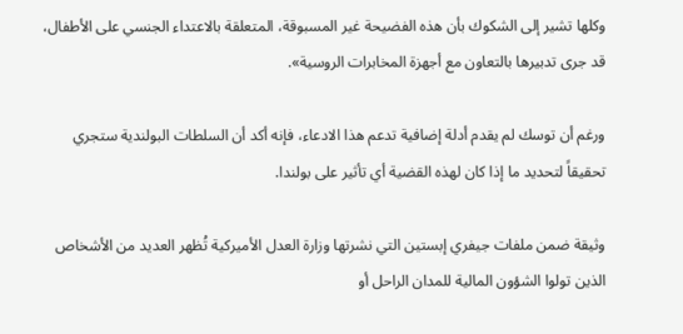وكلها تشير إلى الشكوك بأن هذه الفضيحة غير المسبوقة، المتعلقة بالاعتداء الجنسي على الأطفال، قد جرى تدبيرها بالتعاون مع أجهزة المخابرات الروسية».

ورغم أن توسك لم يقدم أدلة إضافية تدعم هذا الادعاء، فإنه أكد أن السلطات البولندية ستجري تحقيقاً لتحديد ما إذا كان لهذه القضية أي تأثير على بولندا.

وثيقة ضمن ملفات جيفري إبستين التي نشرتها وزارة العدل الأميركية تُظهر العديد من الأشخاص الذين تولوا الشؤون المالية للمدان الراحل أو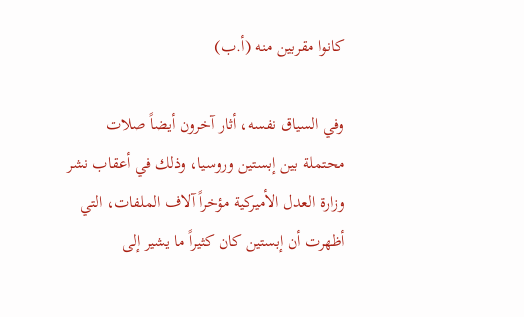كانوا مقربين منه (أ.ب)

وفي السياق نفسه، أثار آخرون أيضاً صلات محتملة بين إبستين وروسيا، وذلك في أعقاب نشر وزارة العدل الأميركية مؤخراً آلاف الملفات، التي أظهرت أن إبستين كان كثيراً ما يشير إلى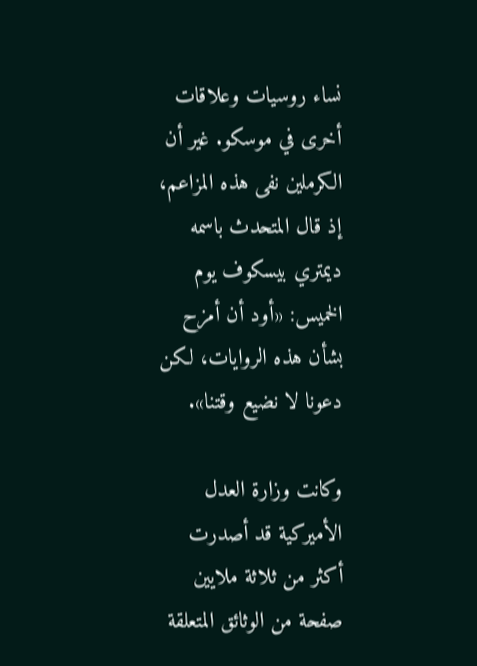نساء روسيات وعلاقات أخرى في موسكو. غير أن الكرملين نفى هذه المزاعم، إذ قال المتحدث باسمه ديمتري بيسكوف يوم الخميس: «أود أن أمزح بشأن هذه الروايات، لكن دعونا لا نضيع وقتنا».

وكانت وزارة العدل الأميركية قد أصدرت أكثر من ثلاثة ملايين صفحة من الوثائق المتعلقة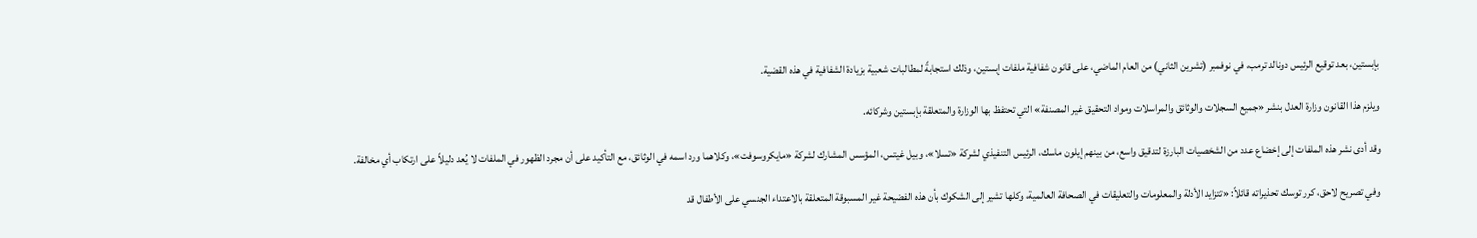بإبستين، بعد توقيع الرئيس دونالد ترمب، في نوفمبر (تشرين الثاني) من العام الماضي، على قانون شفافية ملفات إبستين، وذلك استجابةً لمطالبات شعبية بزيادة الشفافية في هذه القضية.

ويلزم هذا القانون وزارة العدل بنشر «جميع السجلات والوثائق والمراسلات ومواد التحقيق غير المصنفة» التي تحتفظ بها الوزارة والمتعلقة بإبستين وشركائه.

وقد أدى نشر هذه الملفات إلى إخضاع عدد من الشخصيات البارزة لتدقيق واسع، من بينهم إيلون ماسك، الرئيس التنفيذي لشركة «تسلا»، وبيل غيتس، المؤسس المشارك لشركة «مايكروسوفت»، وكلاهما ورد اسمه في الوثائق، مع التأكيد على أن مجرد الظهور في الملفات لا يُعد دليلاً على ارتكاب أي مخالفة.

وفي تصريح لاحق، كرر توسك تحذيراته قائلاً: «تتزايد الأدلة والمعلومات والتعليقات في الصحافة العالمية، وكلها تشير إلى الشكوك بأن هذه الفضيحة غير المسبوقة المتعلقة بالاعتداء الجنسي على الأطفال قد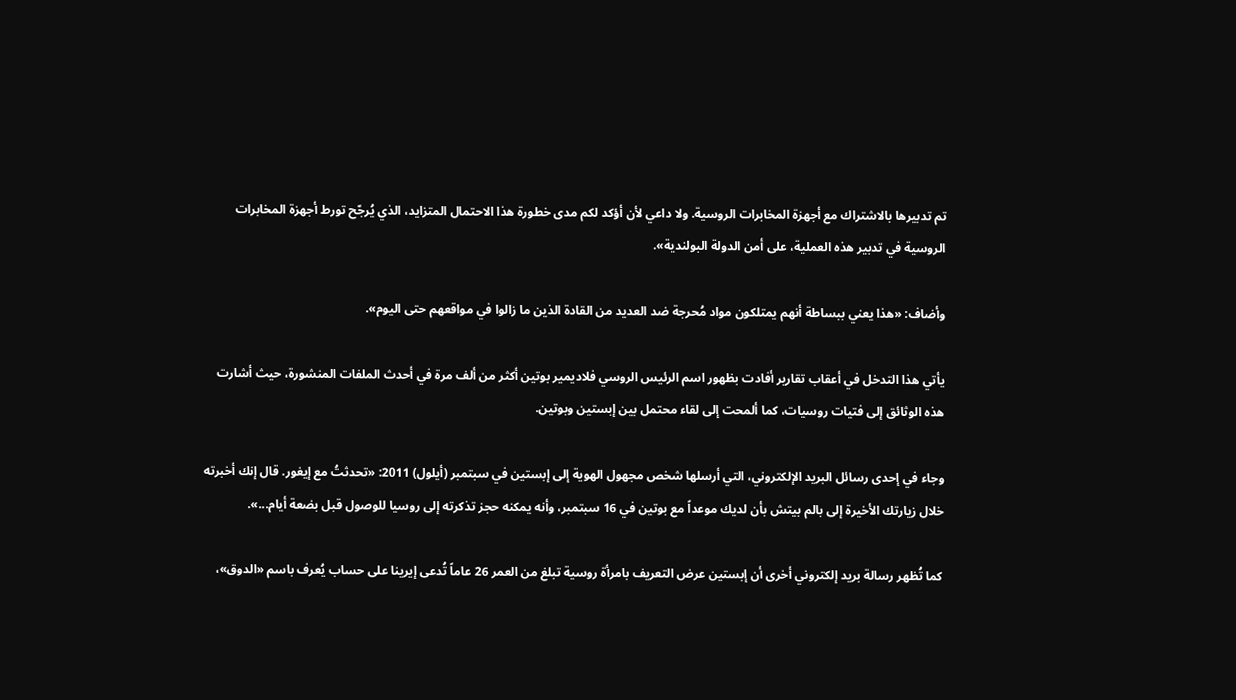تم تدبيرها بالاشتراك مع أجهزة المخابرات الروسية. ولا داعي لأن أؤكد لكم مدى خطورة هذا الاحتمال المتزايد، الذي يُرجّح تورط أجهزة المخابرات الروسية في تدبير هذه العملية، على أمن الدولة البولندية».

وأضاف: «هذا يعني ببساطة أنهم يمتلكون مواد مُحرجة ضد العديد من القادة الذين ما زالوا في مواقعهم حتى اليوم».

يأتي هذا التدخل في أعقاب تقارير أفادت بظهور اسم الرئيس الروسي فلاديمير بوتين أكثر من ألف مرة في أحدث الملفات المنشورة، حيث أشارت هذه الوثائق إلى فتيات روسيات، كما ألمحت إلى لقاء محتمل بين إبستين وبوتين.

وجاء في إحدى رسائل البريد الإلكتروني، التي أرسلها شخص مجهول الهوية إلى إبستين في سبتمبر (أيلول) 2011: «تحدثتُ مع إيغور. قال إنك أخبرته خلال زيارتك الأخيرة إلى بالم بيتش بأن لديك موعداً مع بوتين في 16 سبتمبر، وأنه يمكنه حجز تذكرته إلى روسيا للوصول قبل بضعة أيام...».

كما تُظهر رسالة بريد إلكتروني أخرى أن إبستين عرض التعريف بامرأة روسية تبلغ من العمر 26 عاماً تُدعى إيرينا على حساب يُعرف باسم «الدوق»،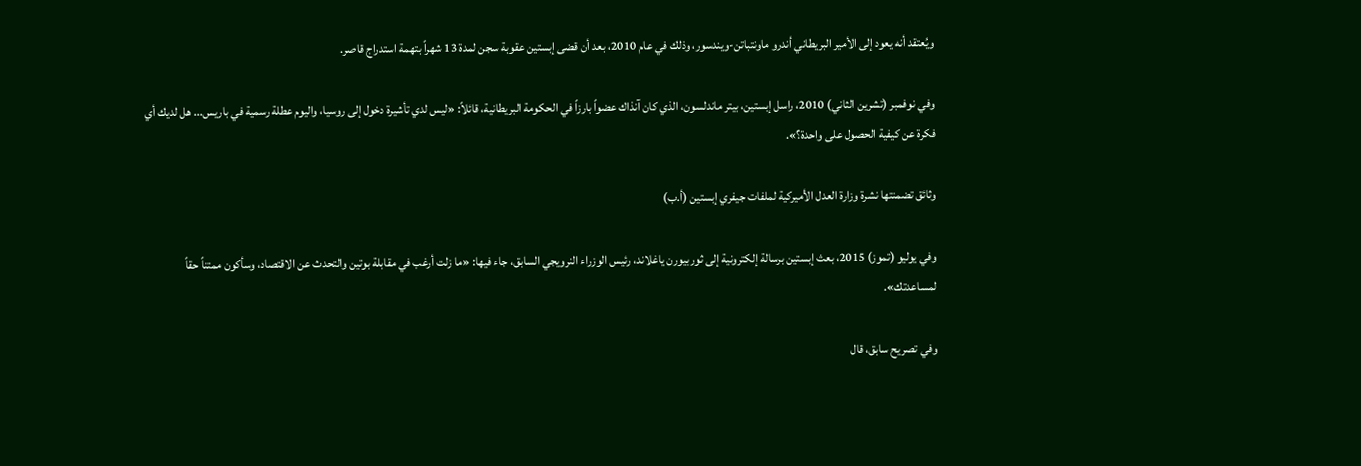ويُعتقد أنه يعود إلى الأمير البريطاني أندرو ماونتباتن-ويندسور، وذلك في عام 2010، بعد أن قضى إبستين عقوبة سجن لمدة 13 شهراً بتهمة استدراج قاصر.

وفي نوفمبر (تشرين الثاني) 2010، راسل إبستين، بيتر ماندلسون، الذي كان آنذاك عضواً بارزاً في الحكومة البريطانية، قائلاً: «ليس لدي تأشيرة دخول إلى روسيا، واليوم عطلة رسمية في باريس... هل لديك أي فكرة عن كيفية الحصول على واحدة؟».

وثائق تضمنتها نشرة وزارة العدل الأميركية لملفات جيفري إبستين (أ.ب)

وفي يوليو (تموز) 2015، بعث إبستين برسالة إلكترونية إلى ثوربيورن ياغلاند، رئيس الوزراء النرويجي السابق، جاء فيها: «ما زلت أرغب في مقابلة بوتين والتحدث عن الاقتصاد، وسأكون ممتناً حقاً لمساعدتك».

وفي تصريح سابق، قال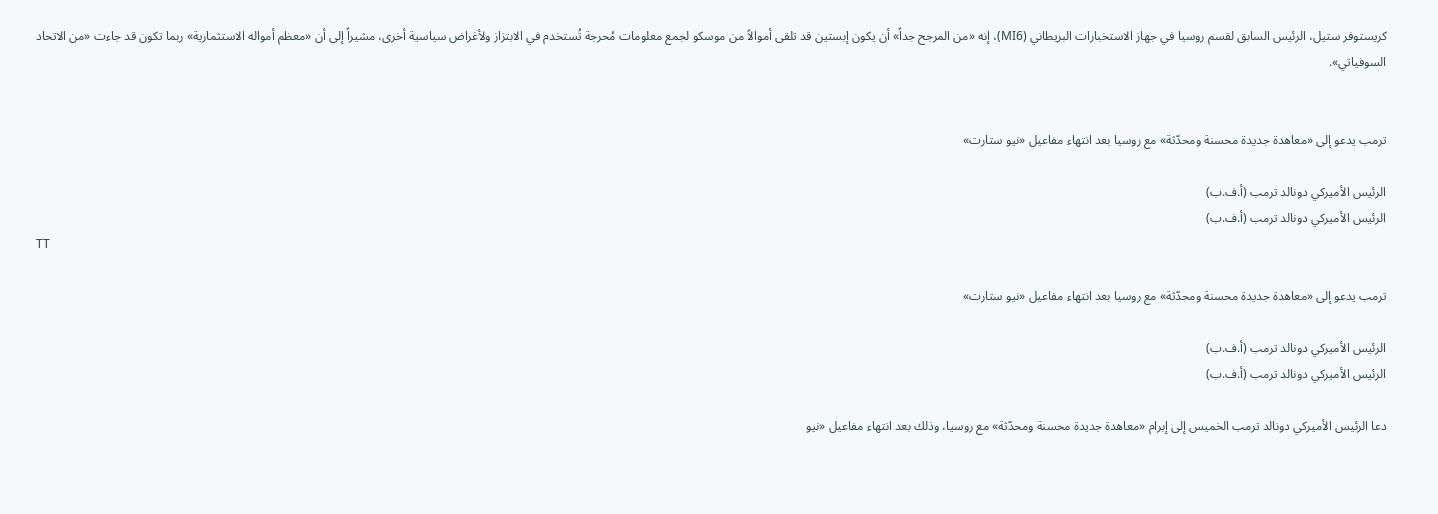كريستوفر ستيل، الرئيس السابق لقسم روسيا في جهاز الاستخبارات البريطاني (MI6)، إنه «من المرجح جداً» أن يكون إبستين قد تلقى أموالاً من موسكو لجمع معلومات مُحرجة تُستخدم في الابتزاز ولأغراض سياسية أخرى، مشيراً إلى أن «معظم أمواله الاستثمارية» ربما تكون قد جاءت «من الاتحاد السوفياتي».


ترمب يدعو إلى «معاهدة جديدة محسنة ومحدّثة» مع روسيا بعد انتهاء مفاعيل «نيو ستارت»

الرئيس الأميركي دونالد ترمب (أ.ف.ب)
الرئيس الأميركي دونالد ترمب (أ.ف.ب)
TT

ترمب يدعو إلى «معاهدة جديدة محسنة ومحدّثة» مع روسيا بعد انتهاء مفاعيل «نيو ستارت»

الرئيس الأميركي دونالد ترمب (أ.ف.ب)
الرئيس الأميركي دونالد ترمب (أ.ف.ب)

دعا الرئيس الأميركي دونالد ترمب الخميس إلى إبرام «معاهدة جديدة محسنة ومحدّثة» مع روسيا، وذلك بعد انتهاء مفاعيل «نيو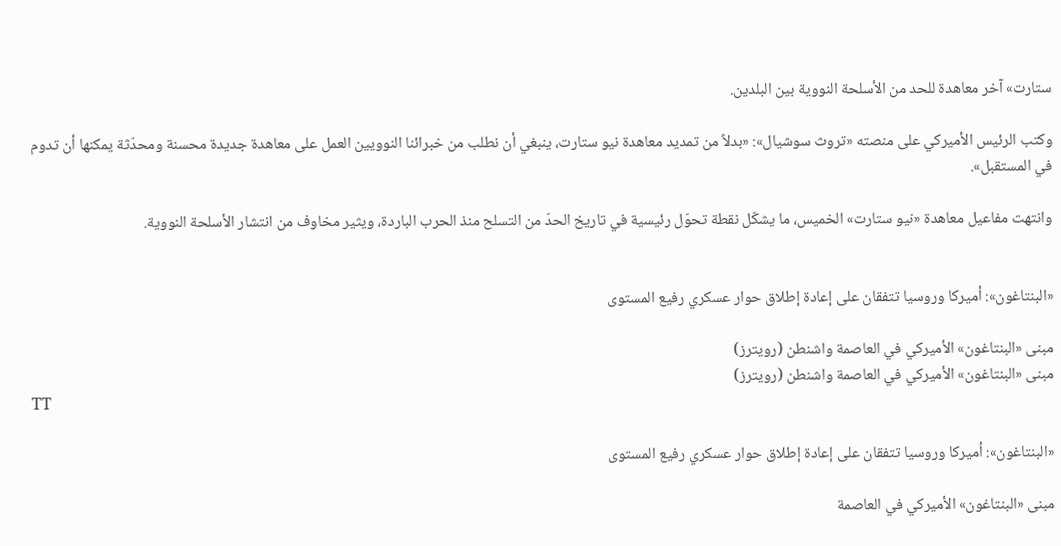ستارت» آخر معاهدة للحد من الأسلحة النووية بين البلدين.

وكتب الرئيس الأميركي على منصته «تروث سوشيال»: «بدلاً من تمديد معاهدة نيو ستارت، ينبغي أن نطلب من خبرائنا النوويين العمل على معاهدة جديدة محسنة ومحدّثة يمكنها أن تدوم في المستقبل».

وانتهت مفاعيل معاهدة «نيو ستارت» الخميس، ما يشكّل نقطة تحوّل رئيسية في تاريخ الحدّ من التسلح منذ الحرب الباردة، ويثير مخاوف من انتشار الأسلحة النووية.


«البنتاغون»: أميركا وروسيا تتفقان على إعادة إطلاق حوار عسكري رفيع المستوى

مبنى «البنتاغون» الأميركي في العاصمة واشنطن (رويترز)
مبنى «البنتاغون» الأميركي في العاصمة واشنطن (رويترز)
TT

«البنتاغون»: أميركا وروسيا تتفقان على إعادة إطلاق حوار عسكري رفيع المستوى

مبنى «البنتاغون» الأميركي في العاصمة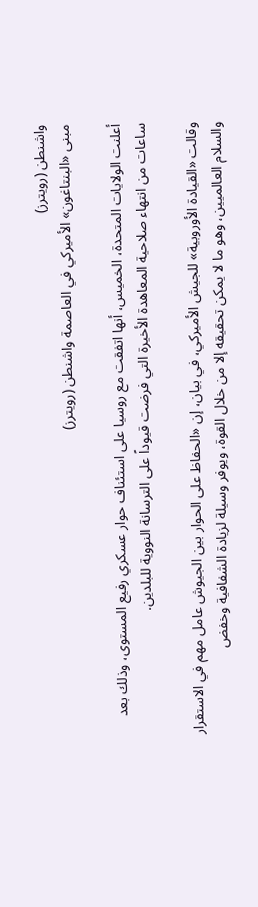واشنطن (رويترز)
مبنى «البنتاغون» الأميركي في العاصمة واشنطن (رويترز)

أعلنت الولايات المتحدة، الخميس، أنها اتفقت مع روسيا على استئناف حوار عسكري رفيع المستوى، وذلك بعد ساعات من انتهاء صلاحية المعاهدة الأخيرة التي فرضت قيوداً على الترسانة النووية للبلدين.

وقالت «القيادة الأوروبية» للجيش الأميركي، في بيان، إن «الحفاظ على الحوار بين الجيوش عامل مهم في الاستقرار والسلام العالميين، وهو ما لا يمكن تحقيقه إلا من خلال القوة، ويوفر وسيلة لزيادة الشفافية وخفض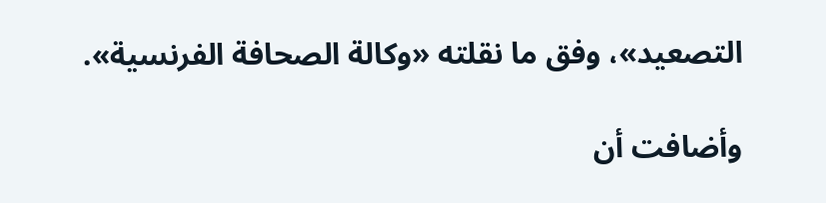التصعيد»، وفق ما نقلته «وكالة الصحافة الفرنسية».

وأضافت أن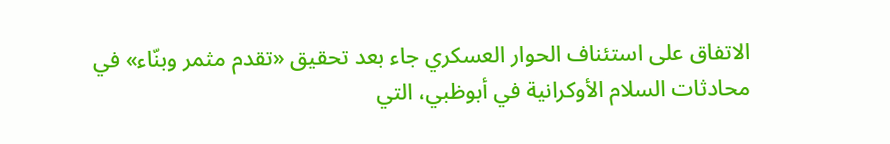الاتفاق على استئناف الحوار العسكري جاء بعد تحقيق «تقدم مثمر وبنّاء» في محادثات السلام الأوكرانية في أبوظبي، التي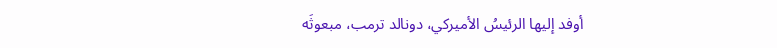أوفد إليها الرئيسُ الأميركي، دونالد ترمب، مبعوثَه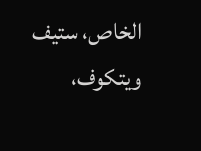الخاص، ستيف ويتكوف،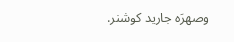وصهرَه جاريد كوشنر.